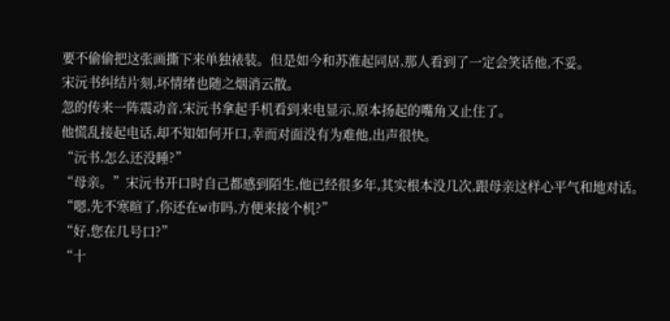要不偷偷把这张画撕下来单独裱装。但是如今和苏淮起同居,那人看到了一定会笑话他,不妥。
宋沅书纠结片刻,坏情绪也随之烟消云散。
忽的传来一阵震动音,宋沅书拿起手机看到来电显示,原本扬起的嘴角又止住了。
他慌乱接起电话,却不知如何开口,幸而对面没有为难他,出声很快。
“沅书,怎么还没睡?”
“母亲。”宋沅书开口时自己都感到陌生,他已经很多年,其实根本没几次,跟母亲这样心平气和地对话。
“嗯,先不寒暄了,你还在w市吗,方便来接个机?”
“好,您在几号口?”
“十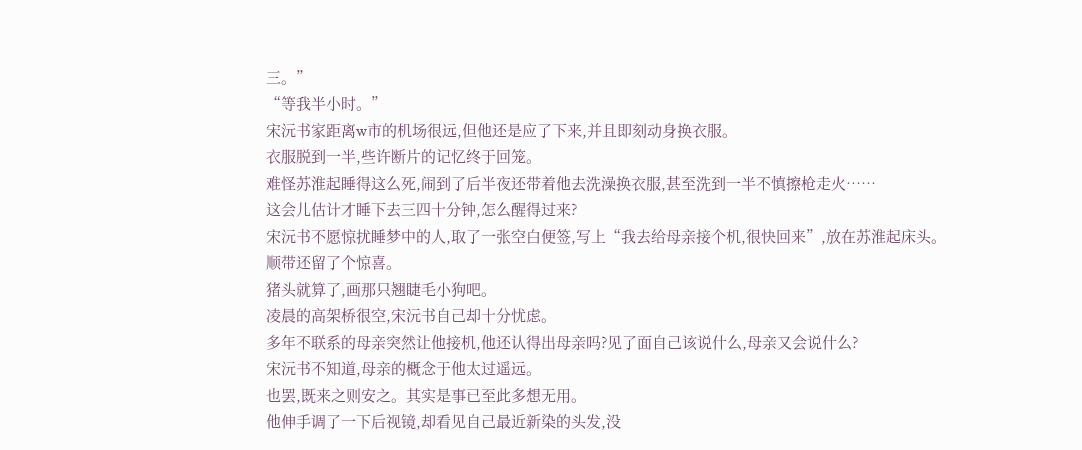三。”
“等我半小时。”
宋沅书家距离w市的机场很远,但他还是应了下来,并且即刻动身换衣服。
衣服脱到一半,些许断片的记忆终于回笼。
难怪苏淮起睡得这么死,闹到了后半夜还带着他去洗澡换衣服,甚至洗到一半不慎擦枪走火……
这会儿估计才睡下去三四十分钟,怎么醒得过来?
宋沅书不愿惊扰睡梦中的人,取了一张空白便签,写上“我去给母亲接个机,很快回来”,放在苏淮起床头。
顺带还留了个惊喜。
猪头就算了,画那只翘睫毛小狗吧。
凌晨的高架桥很空,宋沅书自己却十分忧虑。
多年不联系的母亲突然让他接机,他还认得出母亲吗?见了面自己该说什么,母亲又会说什么?
宋沅书不知道,母亲的概念于他太过遥远。
也罢,既来之则安之。其实是事已至此多想无用。
他伸手调了一下后视镜,却看见自己最近新染的头发,没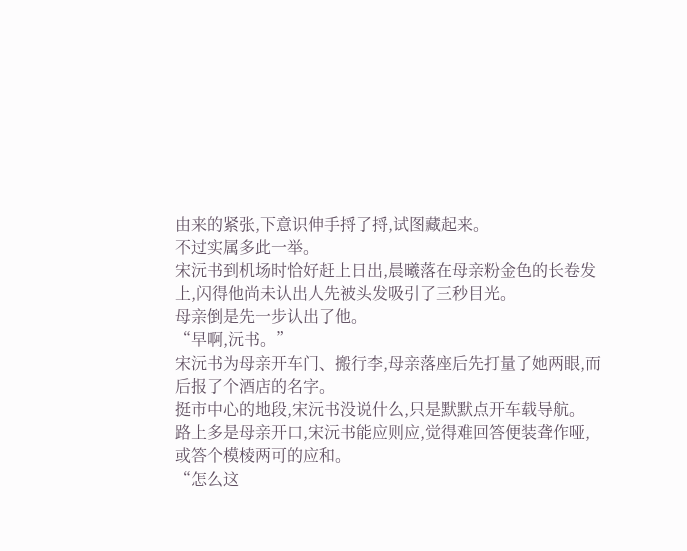由来的紧张,下意识伸手捋了捋,试图藏起来。
不过实属多此一举。
宋沅书到机场时恰好赶上日出,晨曦落在母亲粉金色的长卷发上,闪得他尚未认出人先被头发吸引了三秒目光。
母亲倒是先一步认出了他。
“早啊,沅书。”
宋沅书为母亲开车门、搬行李,母亲落座后先打量了她两眼,而后报了个酒店的名字。
挺市中心的地段,宋沅书没说什么,只是默默点开车载导航。
路上多是母亲开口,宋沅书能应则应,觉得难回答便装聋作哑,或答个模棱两可的应和。
“怎么这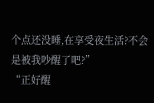个点还没睡,在享受夜生活?不会是被我吵醒了吧?”
“正好醒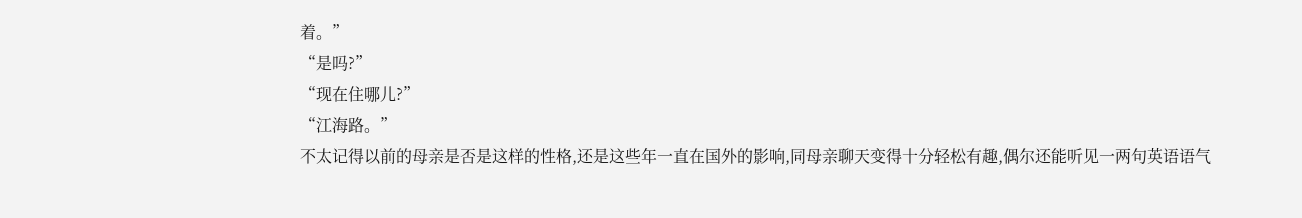着。”
“是吗?”
“现在住哪儿?”
“江海路。”
不太记得以前的母亲是否是这样的性格,还是这些年一直在国外的影响,同母亲聊天变得十分轻松有趣,偶尔还能听见一两句英语语气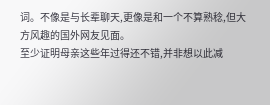词。不像是与长辈聊天,更像是和一个不算熟稔,但大方风趣的国外网友见面。
至少证明母亲这些年过得还不错,并非想以此减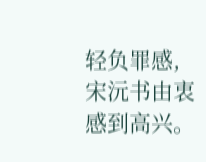轻负罪感,宋沅书由衷感到高兴。